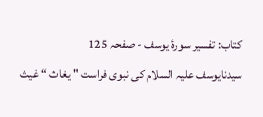کتاب: تفسیر سورۂ یوسف - صفحہ 125
سیدنایوسف علیہ السلام کی نبوی فراست " یغاث “ غیث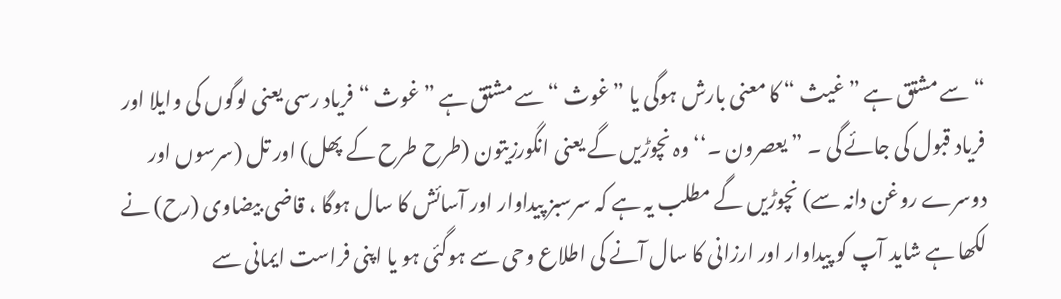“ سے مشتق ہے ” غیث “ کا معنی بارش ہوگی یا ” غوث “ سے مشتق ہے ” غوث “ فریاد رسی یعنی لوگوں کی وایلا اور فریاد قبول کی جائے گی ۔ ” یعصرون ۔‘‘ وہ نچوڑیں گے یعنی انگورزیتون (طرح طرح کے پھل) اور تل (سرسوں اور دوسرے روغن دانہ سے) نچوڑیں گے مطلب یہ ہے کہ سرسبز پیداوار اور آسائش کا سال ہوگا ، قاضی بیضاوی (رح) نے لکھا ہے شاید آپ کو پیداوار اور ارزانی کا سال آنے کی اطلاع وحی سے ہوگئی ہو یا اپنی فراست ایمانی سے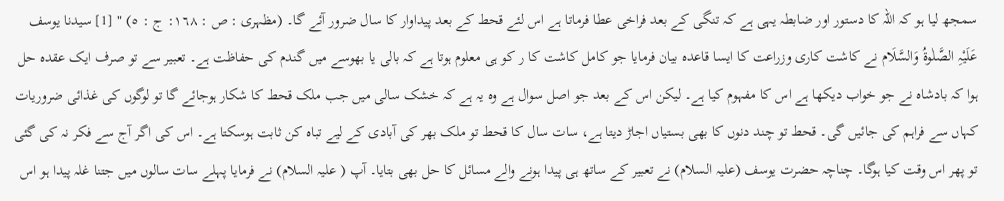سمجھ لیا ہو کہ اللہ کا دستور اور ضابطہ یہی ہے کہ تنگی کے بعد فراخی عطا فرماتا ہے اس لئے قحط کے بعد پیداوار کا سال ضرور آئے گا۔ (مظہری : ص : ١٦٨: ج : ٥) " [1] سیدنا یوسف عَلَیْہِ الصَّلٰوۃُ وَالسَّلَام نے کاشت کاری وزراعت کا ایسا قاعدہ بیان فرمایا جو کامل کاشت کا ر کو ہی معلوم ہوتا ہے کہ بالی یا بھوسے میں گندم کی حفاظت ہے۔ تعبیر سے تو صرف ایک عقدہ حل ہوا کہ بادشاہ نے جو خواب دیکھا ہے اس کا مفہوم کیا ہے۔ لیکن اس کے بعد جو اصل سوال ہے وہ یہ ہے کہ خشک سالی میں جب ملک قحط کا شکار ہوجائے گا تو لوگوں کی غذائی ضروریات کہاں سے فراہم کی جائیں گی۔ قحط تو چند دنوں کا بھی بستیاں اجاڑ دیتا ہے، سات سال کا قحط تو ملک بھر کی آبادی کے لیے تباہ کن ثابت ہوسکتا ہے۔ اس کی اگر آج سے فکر نہ کی گئی تو پھر اس وقت کیا ہوگا۔ چناچہ حضرت یوسف (علیہ السلام) نے تعبیر کے ساتھ ہی پیدا ہونے والے مسائل کا حل بھی بتایا۔ آپ ( علیہ السلام) نے فرمایا پہلے سات سالوں میں جتنا غلہ پیدا ہو اس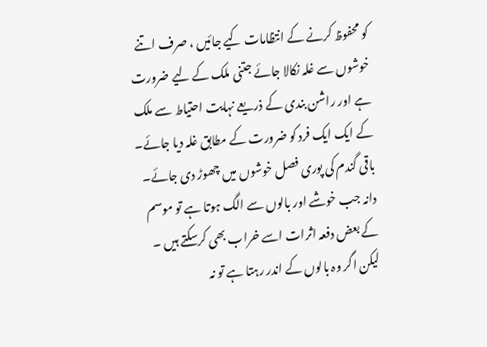کو محفوظ کرنے کے انتظامات کیے جائیں ، صرف اتنے خوشوں سے غلہ نکالا جائے جتنی ملک کے لیے ضرورت ہے اور راشن بندی کے ذریعے نہایت احتیاط سے ملک کے ایک ایک فرد کو ضرورت کے مطابق غلہ دیا جائے۔ باقی گندم کی پوری فصل خوشوں میں چھوڑ دی جائے۔ دانہ جب خوشے اور بالوں سے الگ ہوتا ہے تو موسم کے بعض دفعہ اثرات اسے خراب بھی کرسکتے ہیں ۔ لیکن اگر وہ بالوں کے اندر رہتا ہے تو نہ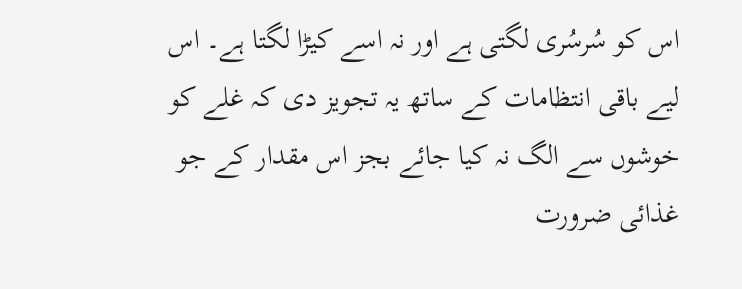اس کو سُرسُری لگتی ہے اور نہ اسے کیڑا لگتا ہے۔ اس لیے باقی انتظامات کے ساتھ یہ تجویز دی کہ غلے کو خوشوں سے الگ نہ کیا جائے بجز اس مقدار کے جو غذائی ضرورت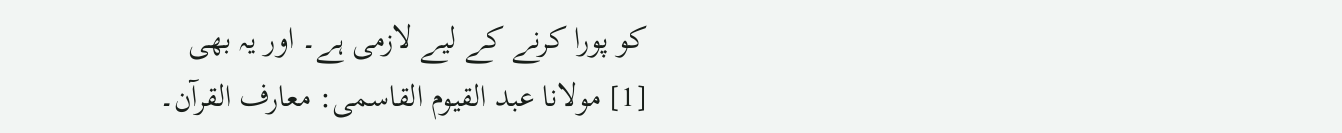کو پورا کرنے کے لیے لازمی ہے۔ اور یہ بھی
[1] مولانا عبد القیوم القاسمی: معارف القرآن۔